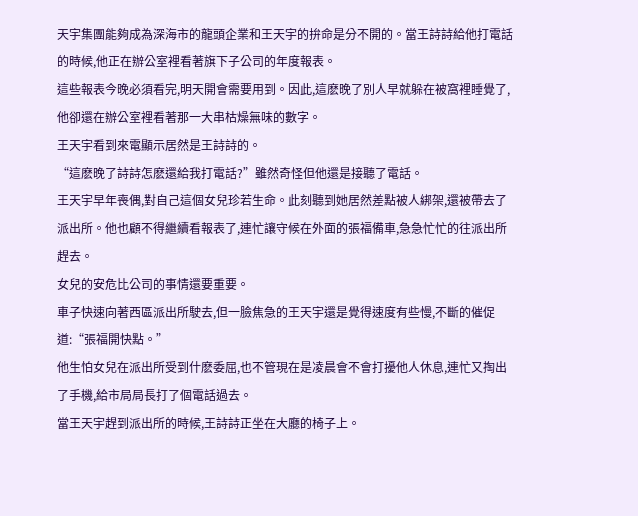天宇集團能夠成為深海市的龍頭企業和王天宇的拚命是分不開的。當王詩詩給他打電話的時候,他正在辦公室裡看著旗下子公司的年度報表。
這些報表今晚必須看完,明天開會需要用到。因此,這麽晚了別人早就躲在被窩裡睡覺了,他卻還在辦公室裡看著那一大串枯燥無味的數字。
王天宇看到來電顯示居然是王詩詩的。
“這麽晚了詩詩怎麽還給我打電話?”雖然奇怪但他還是接聽了電話。
王天宇早年喪偶,對自己這個女兒珍若生命。此刻聽到她居然差點被人綁架,還被帶去了派出所。他也顧不得繼續看報表了,連忙讓守候在外面的張福備車,急急忙忙的往派出所趕去。
女兒的安危比公司的事情還要重要。
車子快速向著西區派出所駛去,但一臉焦急的王天宇還是覺得速度有些慢,不斷的催促道:“張福開快點。”
他生怕女兒在派出所受到什麽委屈,也不管現在是凌晨會不會打擾他人休息,連忙又掏出了手機,給市局局長打了個電話過去。
當王天宇趕到派出所的時候,王詩詩正坐在大廳的椅子上。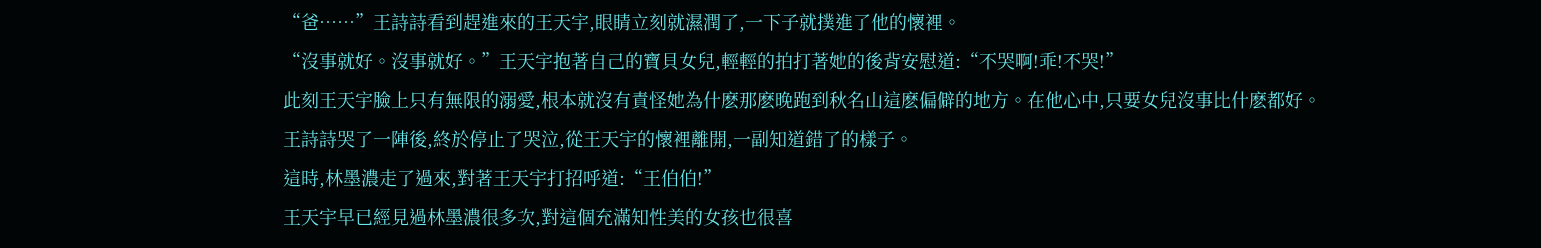“爸……”王詩詩看到趕進來的王天宇,眼睛立刻就濕潤了,一下子就撲進了他的懷裡。
“沒事就好。沒事就好。”王天宇抱著自己的寶貝女兒,輕輕的拍打著她的後背安慰道:“不哭啊!乖!不哭!”
此刻王天宇臉上只有無限的溺愛,根本就沒有責怪她為什麽那麽晚跑到秋名山這麽偏僻的地方。在他心中,只要女兒沒事比什麽都好。
王詩詩哭了一陣後,終於停止了哭泣,從王天宇的懷裡離開,一副知道錯了的樣子。
這時,林墨濃走了過來,對著王天宇打招呼道:“王伯伯!”
王天宇早已經見過林墨濃很多次,對這個充滿知性美的女孩也很喜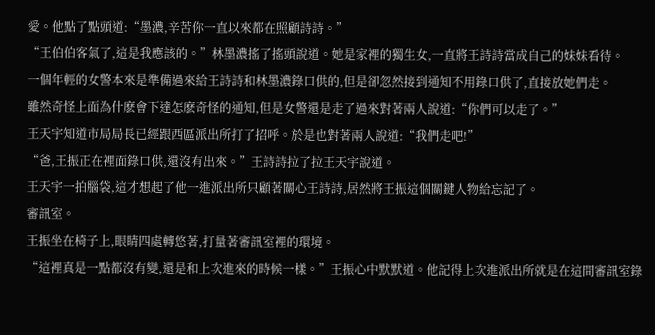愛。他點了點頭道:“墨濃,辛苦你一直以來都在照顧詩詩。”
“王伯伯客氣了,這是我應該的。”林墨濃搖了搖頭說道。她是家裡的獨生女,一直將王詩詩當成自己的妹妹看待。
一個年輕的女警本來是準備過來給王詩詩和林墨濃錄口供的,但是卻忽然接到通知不用錄口供了,直接放她們走。
雖然奇怪上面為什麽會下達怎麽奇怪的通知,但是女警還是走了過來對著兩人說道:“你們可以走了。”
王天宇知道市局局長已經跟西區派出所打了招呼。於是也對著兩人說道:“我們走吧!”
“爸,王振正在裡面錄口供,還沒有出來。”王詩詩拉了拉王天宇說道。
王天宇一拍腦袋,這才想起了他一進派出所只顧著關心王詩詩,居然將王振這個關鍵人物給忘記了。
審訊室。
王振坐在椅子上,眼睛四處轉悠著,打量著審訊室裡的環境。
“這裡真是一點都沒有變,還是和上次進來的時候一樣。”王振心中默默道。他記得上次進派出所就是在這間審訊室錄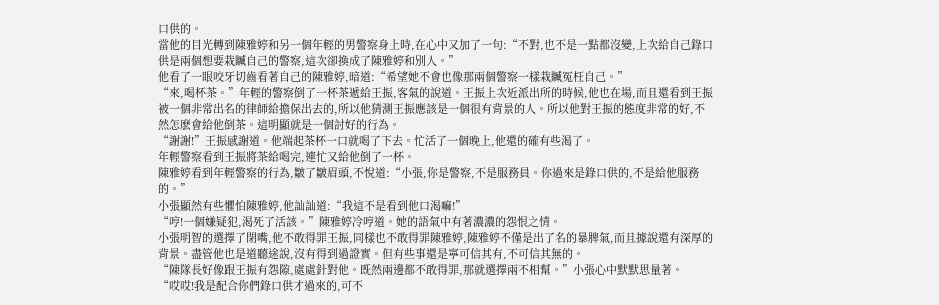口供的。
當他的目光轉到陳雅婷和另一個年輕的男警察身上時,在心中又加了一句:“不對,也不是一點都沒變,上次給自己錄口供是兩個想要栽贓自己的警察,這次卻換成了陳雅婷和別人。”
他看了一眼咬牙切齒看著自己的陳雅婷,暗道:“希望她不會也像那兩個警察一樣栽贓冤枉自己。”
“來,喝杯茶。”年輕的警察倒了一杯茶遞給王振,客氣的說道。王振上次近派出所的時候,他也在場,而且還看到王振被一個非常出名的律師給擔保出去的,所以他猜測王振應該是一個很有背景的人。所以他對王振的態度非常的好,不然怎麽會給他倒茶。這明顯就是一個討好的行為。
“謝謝!”王振感謝道。他端起茶杯一口就喝了下去。忙活了一個晚上,他還的確有些渴了。
年輕警察看到王振將茶給喝完,連忙又給他倒了一杯。
陳雅婷看到年輕警察的行為,皺了皺眉頭,不悅道:“小張,你是警察,不是服務員。你過來是錄口供的,不是給他服務的。”
小張顯然有些懼怕陳雅婷,他訕訕道:“我這不是看到他口渴嘛!”
“哼!一個嫌疑犯,渴死了活該。”陳雅婷冷哼道。她的語氣中有著濃濃的怨恨之情。
小張明智的選擇了閉嘴,他不敢得罪王振,同樣也不敢得罪陳雅婷,陳雅婷不僅是出了名的暴脾氣,而且據說還有深厚的背景。盡管他也是道聽途說,沒有得到過證實。但有些事還是寧可信其有,不可信其無的。
“陳隊長好像跟王振有怨隙,處處針對他。既然兩邊都不敢得罪,那就選擇兩不相幫。”小張心中默默思量著。
“哎哎!我是配合你們錄口供才過來的,可不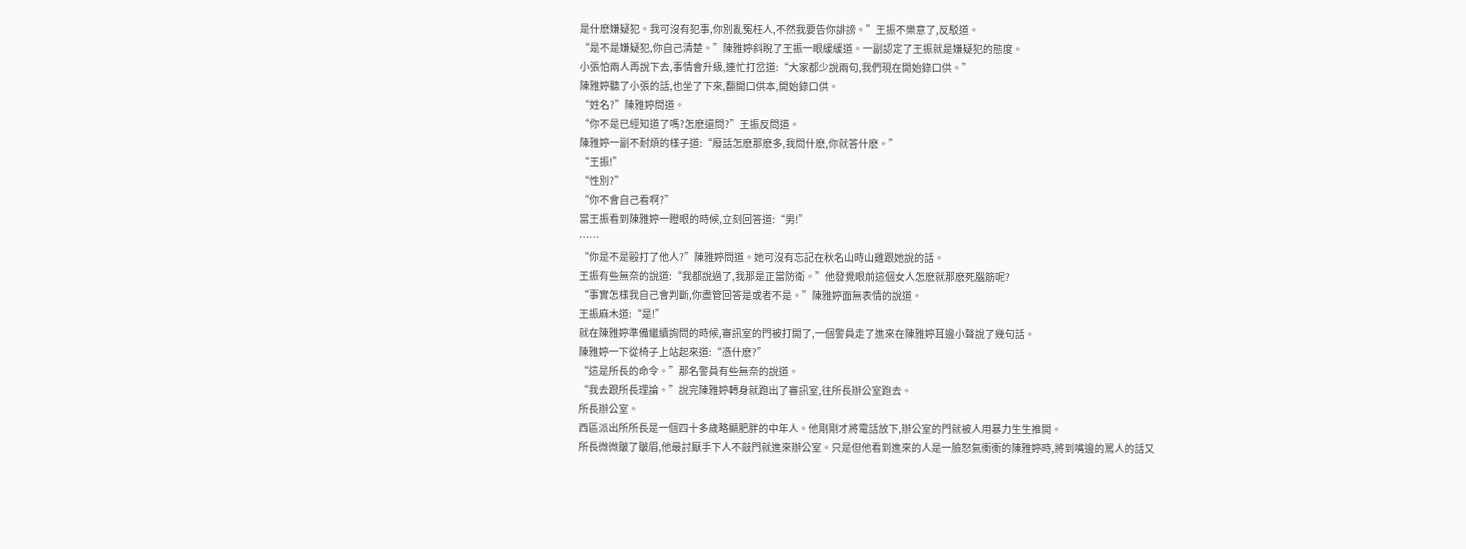是什麽嫌疑犯。我可沒有犯事,你別亂冤枉人,不然我要告你誹謗。”王振不樂意了,反駁道。
“是不是嫌疑犯,你自己清楚。”陳雅婷斜睨了王振一眼緩緩道。一副認定了王振就是嫌疑犯的態度。
小張怕兩人再說下去,事情會升級,連忙打岔道:“大家都少說兩句,我們現在開始錄口供。”
陳雅婷聽了小張的話,也坐了下來,翻開口供本,開始錄口供。
“姓名?”陳雅婷問道。
“你不是已經知道了嗎?怎麽還問?”王振反問道。
陳雅婷一副不耐煩的樣子道:“廢話怎麽那麽多,我問什麽,你就答什麽。”
“王振!”
“性別?”
“你不會自己看啊?”
當王振看到陳雅婷一瞪眼的時候,立刻回答道:“男!”
……
“你是不是毆打了他人?”陳雅婷問道。她可沒有忘記在秋名山時山雞跟她說的話。
王振有些無奈的說道:“我都說過了,我那是正當防衛。”他發覺眼前這個女人怎麽就那麽死腦筋呢?
“事實怎樣我自己會判斷,你盡管回答是或者不是。”陳雅婷面無表情的說道。
王振麻木道:“是!”
就在陳雅婷準備繼續詢問的時候,審訊室的門被打開了,一個警員走了進來在陳雅婷耳邊小聲說了幾句話。
陳雅婷一下從椅子上站起來道:“憑什麽?”
“這是所長的命令。”那名警員有些無奈的說道。
“我去跟所長理論。”說完陳雅婷轉身就跑出了審訊室,往所長辦公室跑去。
所長辦公室。
西區派出所所長是一個四十多歲略顯肥胖的中年人。他剛剛才將電話放下,辦公室的門就被人用暴力生生推開。
所長微微皺了皺眉,他最討厭手下人不敲門就進來辦公室。只是但他看到進來的人是一臉怒氣衝衝的陳雅婷時,將到嘴邊的罵人的話又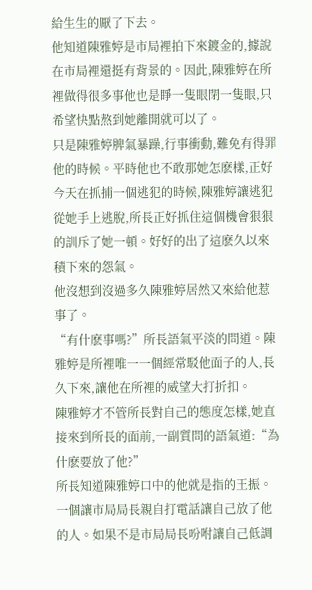給生生的厭了下去。
他知道陳雅婷是市局裡拍下來鍍金的,據說在市局裡還挺有背景的。因此,陳雅婷在所裡做得很多事他也是睜一隻眼閉一隻眼,只希望快點熬到她離開就可以了。
只是陳雅婷脾氣暴躁,行事衝動,難免有得罪他的時候。平時他也不敢那她怎麽樣,正好今天在抓捕一個逃犯的時候,陳雅婷讓逃犯從她手上逃脫,所長正好抓住這個機會狠狠的訓斥了她一頓。好好的出了這麽久以來積下來的怨氣。
他沒想到沒過多久陳雅婷居然又來給他惹事了。
“有什麽事嗎?”所長語氣平淡的問道。陳雅婷是所裡唯一一個經常駁他面子的人,長久下來,讓他在所裡的威望大打折扣。
陳雅婷才不管所長對自己的態度怎樣,她直接來到所長的面前,一副質問的語氣道:“為什麽要放了他?”
所長知道陳雅婷口中的他就是指的王振。一個讓市局局長親自打電話讓自己放了他的人。如果不是市局局長吩咐讓自己低調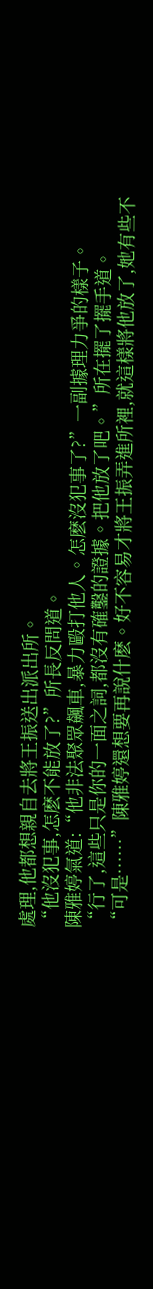處理,他都想親自去將王振送出派出所。
“他沒犯事,怎麽不能放了?”所長反問道。
陳雅婷氣道:“他非法聚眾飆車,暴力毆打他人。怎麽沒犯事了?”一副據理力爭的樣子。
“行了,這些只是你的一面之詞,都沒有確鑿的證據。把他放了吧。”所在擺了擺手道。
“可是……”陳雅婷還想要再說什麽。好不容易才將王振弄進所裡,就這樣將他放了,她有些不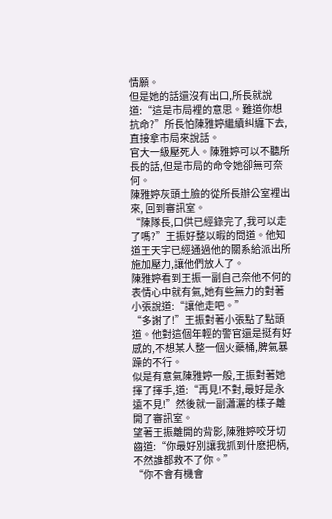情願。
但是她的話還沒有出口,所長就說道:“這是市局裡的意思。難道你想抗命?”所長怕陳雅婷繼續糾纏下去,直接拿市局來說話。
官大一級壓死人。陳雅婷可以不聽所長的話,但是市局的命令她卻無可奈何。
陳雅婷灰頭土臉的從所長辦公室裡出來, 回到審訊室。
“陳隊長,口供已經錄完了,我可以走了嗎?”王振好整以暇的問道。他知道王天宇已經通過他的關系給派出所施加壓力,讓他們放人了。
陳雅婷看到王振一副自己奈他不何的表情心中就有氣,她有些無力的對著小張說道:“讓他走吧。”
“多謝了!”王振對著小張點了點頭道。他對這個年輕的警官還是挺有好感的,不想某人整一個火藥桶,脾氣暴躁的不行。
似是有意氣陳雅婷一般,王振對著她揮了揮手,道:“再見!不對,最好是永遠不見!”然後就一副瀟灑的樣子離開了審訊室。
望著王振離開的背影,陳雅婷咬牙切齒道:“你最好別讓我抓到什麽把柄,不然誰都救不了你。”
“你不會有機會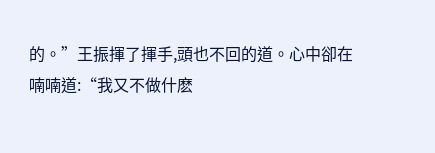的。”王振揮了揮手,頭也不回的道。心中卻在喃喃道:“我又不做什麽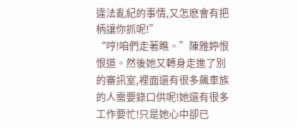違法亂紀的事情,又怎麽會有把柄讓你抓呢!”
“哼!咱們走著瞧。”陳雅婷恨恨道。然後她又轉身走進了別的審訊室,裡面還有很多飆車族的人需要錄口供呢!她還有很多工作要忙!只是她心中卻已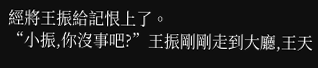經將王振給記恨上了。
“小振,你沒事吧?”王振剛剛走到大廳,王天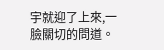宇就迎了上來,一臉關切的問道。